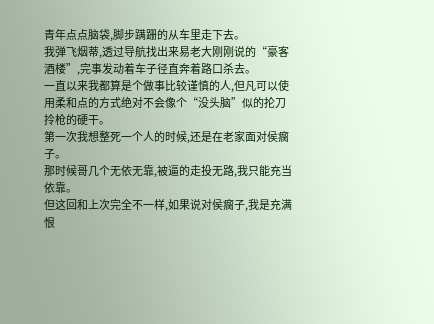青年点点脑袋,脚步蹒跚的从车里走下去。
我弹飞烟蒂,透过导航找出来易老大刚刚说的“豪客酒楼”,完事发动着车子径直奔着路口杀去。
一直以来我都算是个做事比较谨慎的人,但凡可以使用柔和点的方式绝对不会像个“没头脑”似的抡刀拎枪的硬干。
第一次我想整死一个人的时候,还是在老家面对侯瘸子。
那时候哥几个无依无靠,被逼的走投无路,我只能充当依靠。
但这回和上次完全不一样,如果说对侯瘸子,我是充满恨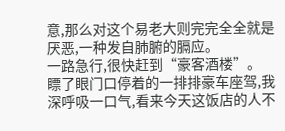意,那么对这个易老大则完完全全就是厌恶,一种发自肺腑的膈应。
一路急行,很快赶到“豪客酒楼”。
瞟了眼门口停着的一排排豪车座驾,我深呼吸一口气,看来今天这饭店的人不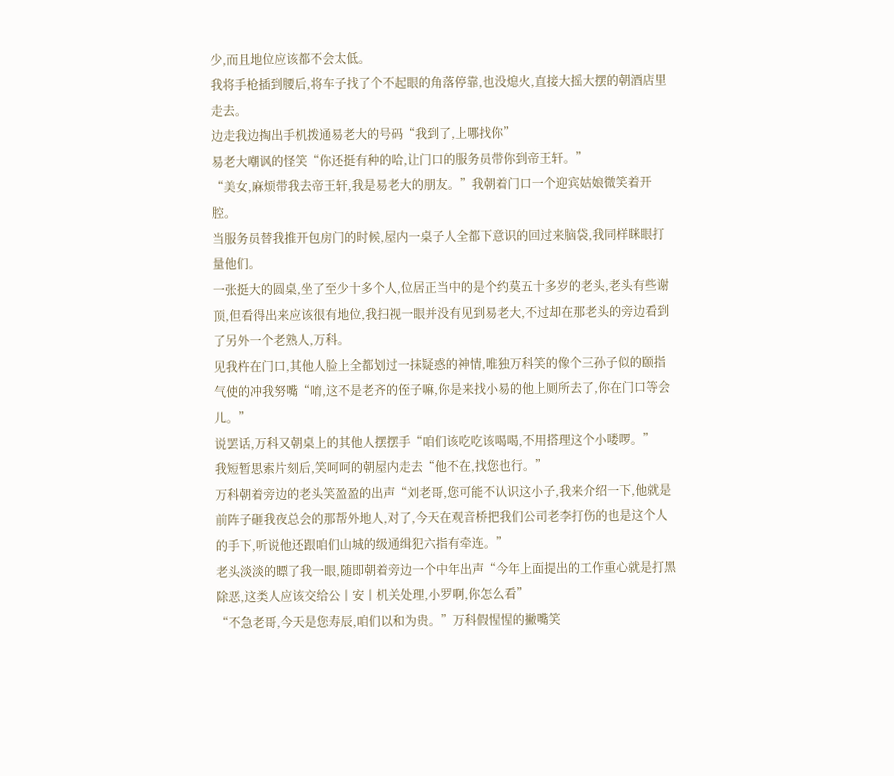少,而且地位应该都不会太低。
我将手枪插到腰后,将车子找了个不起眼的角落停靠,也没熄火,直接大摇大摆的朝酒店里走去。
边走我边掏出手机拨通易老大的号码“我到了,上哪找你”
易老大嘲讽的怪笑“你还挺有种的哈,让门口的服务员带你到帝王轩。”
“美女,麻烦带我去帝王轩,我是易老大的朋友。”我朝着门口一个迎宾姑娘微笑着开腔。
当服务员替我推开包房门的时候,屋内一桌子人全都下意识的回过来脑袋,我同样眯眼打量他们。
一张挺大的圆桌,坐了至少十多个人,位居正当中的是个约莫五十多岁的老头,老头有些谢顶,但看得出来应该很有地位,我扫视一眼并没有见到易老大,不过却在那老头的旁边看到了另外一个老熟人,万科。
见我杵在门口,其他人脸上全都划过一抹疑惑的神情,唯独万科笑的像个三孙子似的颐指气使的冲我努嘴“唷,这不是老齐的侄子嘛,你是来找小易的他上厕所去了,你在门口等会儿。”
说罢话,万科又朝桌上的其他人摆摆手“咱们该吃吃该喝喝,不用搭理这个小喽啰。”
我短暂思索片刻后,笑呵呵的朝屋内走去“他不在,找您也行。”
万科朝着旁边的老头笑盈盈的出声“刘老哥,您可能不认识这小子,我来介绍一下,他就是前阵子砸我夜总会的那帮外地人,对了,今天在观音桥把我们公司老李打伤的也是这个人的手下,听说他还跟咱们山城的级通缉犯六指有牵连。”
老头淡淡的瞟了我一眼,随即朝着旁边一个中年出声“今年上面提出的工作重心就是打黑除恶,这类人应该交给公丨安丨机关处理,小罗啊,你怎么看”
“不急老哥,今天是您寿辰,咱们以和为贵。”万科假惺惺的撇嘴笑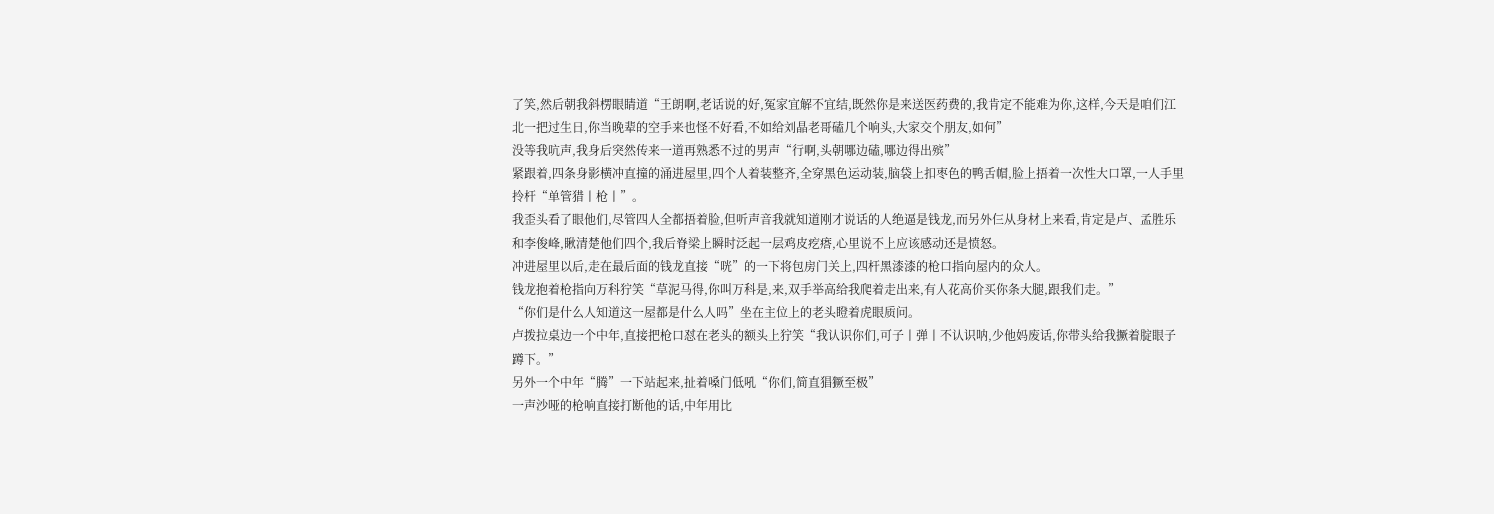了笑,然后朝我斜楞眼睛道“王朗啊,老话说的好,冤家宜解不宜结,既然你是来送医药费的,我肯定不能难为你,这样,今天是咱们江北一把过生日,你当晚辈的空手来也怪不好看,不如给刘晶老哥磕几个响头,大家交个朋友,如何”
没等我吭声,我身后突然传来一道再熟悉不过的男声“行啊,头朝哪边磕,哪边得出殡”
紧跟着,四条身影横冲直撞的涌进屋里,四个人着装整齐,全穿黑色运动装,脑袋上扣枣色的鸭舌帽,脸上捂着一次性大口罩,一人手里拎杆“单管猎丨枪丨”。
我歪头看了眼他们,尽管四人全都捂着脸,但听声音我就知道刚才说话的人绝逼是钱龙,而另外仨从身材上来看,肯定是卢、孟胜乐和李俊峰,瞅清楚他们四个,我后脊梁上瞬时泛起一层鸡皮疙瘩,心里说不上应该感动还是愤怒。
冲进屋里以后,走在最后面的钱龙直接“咣”的一下将包房门关上,四杆黑漆漆的枪口指向屋内的众人。
钱龙抱着枪指向万科狞笑“草泥马得,你叫万科是,来,双手举高给我爬着走出来,有人花高价买你条大腿,跟我们走。”
“你们是什么人知道这一屋都是什么人吗”坐在主位上的老头瞪着虎眼质问。
卢拨拉桌边一个中年,直接把枪口怼在老头的额头上狞笑“我认识你们,可子丨弹丨不认识呐,少他妈废话,你带头给我撅着腚眼子蹲下。”
另外一个中年“腾”一下站起来,扯着嗓门低吼“你们,简直猖獗至极”
一声沙哑的枪响直接打断他的话,中年用比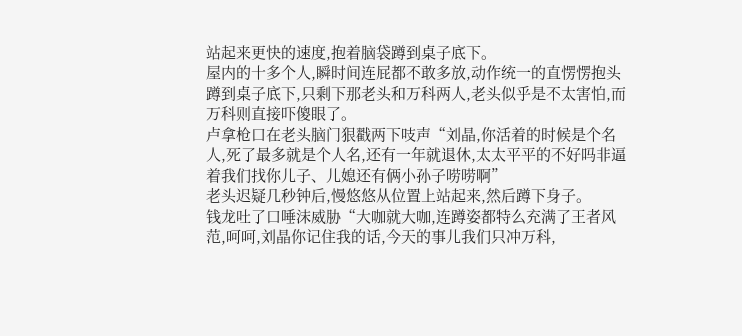站起来更快的速度,抱着脑袋蹲到桌子底下。
屋内的十多个人,瞬时间连屁都不敢多放,动作统一的直愣愣抱头蹲到桌子底下,只剩下那老头和万科两人,老头似乎是不太害怕,而万科则直接吓傻眼了。
卢拿枪口在老头脑门狠戳两下吱声“刘晶,你活着的时候是个名人,死了最多就是个人名,还有一年就退休,太太平平的不好吗非逼着我们找你儿子、儿媳还有俩小孙子唠唠啊”
老头迟疑几秒钟后,慢悠悠从位置上站起来,然后蹲下身子。
钱龙吐了口唾沫威胁“大咖就大咖,连蹲姿都特么充满了王者风范,呵呵,刘晶你记住我的话,今天的事儿我们只冲万科,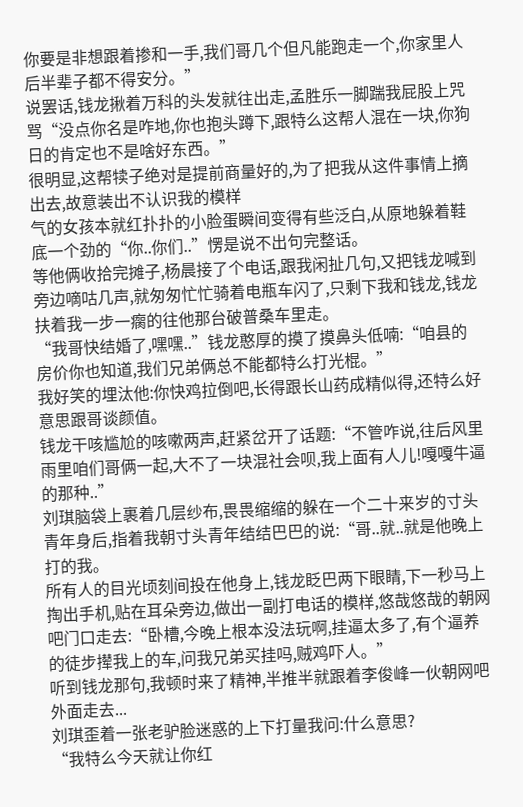你要是非想跟着掺和一手,我们哥几个但凡能跑走一个,你家里人后半辈子都不得安分。”
说罢话,钱龙揪着万科的头发就往出走,孟胜乐一脚踹我屁股上咒骂“没点你名是咋地,你也抱头蹲下,跟特么这帮人混在一块,你狗日的肯定也不是啥好东西。”
很明显,这帮犊子绝对是提前商量好的,为了把我从这件事情上摘出去,故意装出不认识我的模样
气的女孩本就红扑扑的小脸蛋瞬间变得有些泛白,从原地躲着鞋底一个劲的“你..你们..”愣是说不出句完整话。
等他俩收拾完摊子,杨晨接了个电话,跟我闲扯几句,又把钱龙喊到旁边嘀咕几声,就匆匆忙忙骑着电瓶车闪了,只剩下我和钱龙,钱龙扶着我一步一瘸的往他那台破普桑车里走。
“我哥快结婚了,嘿嘿..”钱龙憨厚的摸了摸鼻头低喃:“咱县的房价你也知道,我们兄弟俩总不能都特么打光棍。”
我好笑的埋汰他:你快鸡拉倒吧,长得跟长山药成精似得,还特么好意思跟哥谈颜值。
钱龙干咳尴尬的咳嗽两声,赶紧岔开了话题:“不管咋说,往后风里雨里咱们哥俩一起,大不了一块混社会呗,我上面有人儿!嘎嘎牛逼的那种..”
刘琪脑袋上裹着几层纱布,畏畏缩缩的躲在一个二十来岁的寸头青年身后,指着我朝寸头青年结结巴巴的说:“哥..就..就是他晚上打的我。
所有人的目光顷刻间投在他身上,钱龙眨巴两下眼睛,下一秒马上掏出手机,贴在耳朵旁边,做出一副打电话的模样,悠哉悠哉的朝网吧门口走去:“卧槽,今晚上根本没法玩啊,挂逼太多了,有个逼养的徒步撵我上的车,问我兄弟买挂吗,贼鸡吓人。”
听到钱龙那句,我顿时来了精神,半推半就跟着李俊峰一伙朝网吧外面走去...
刘琪歪着一张老驴脸迷惑的上下打量我问:什么意思?
“我特么今天就让你红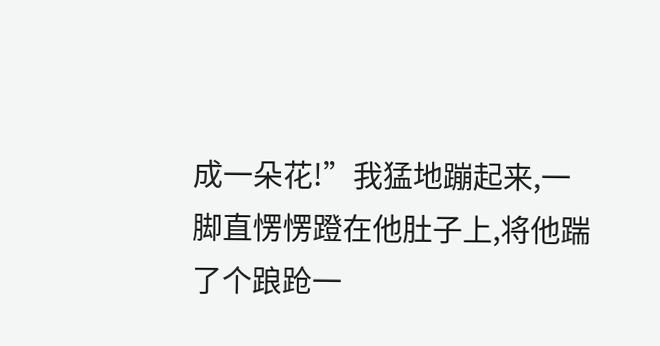成一朵花!”我猛地蹦起来,一脚直愣愣蹬在他肚子上,将他踹了个踉跄一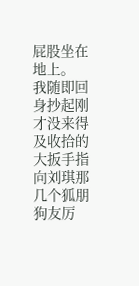屁股坐在地上。
我随即回身抄起刚才没来得及收拾的大扳手指向刘琪那几个狐朋狗友厉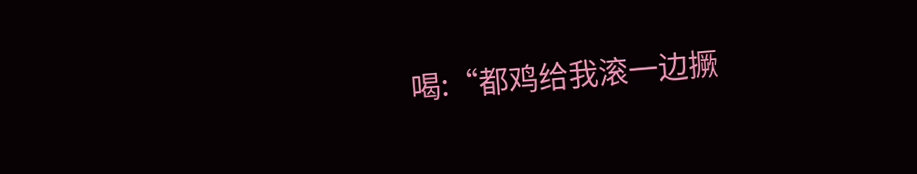喝:“都鸡给我滚一边撅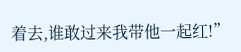着去,谁敢过来我带他一起红!”